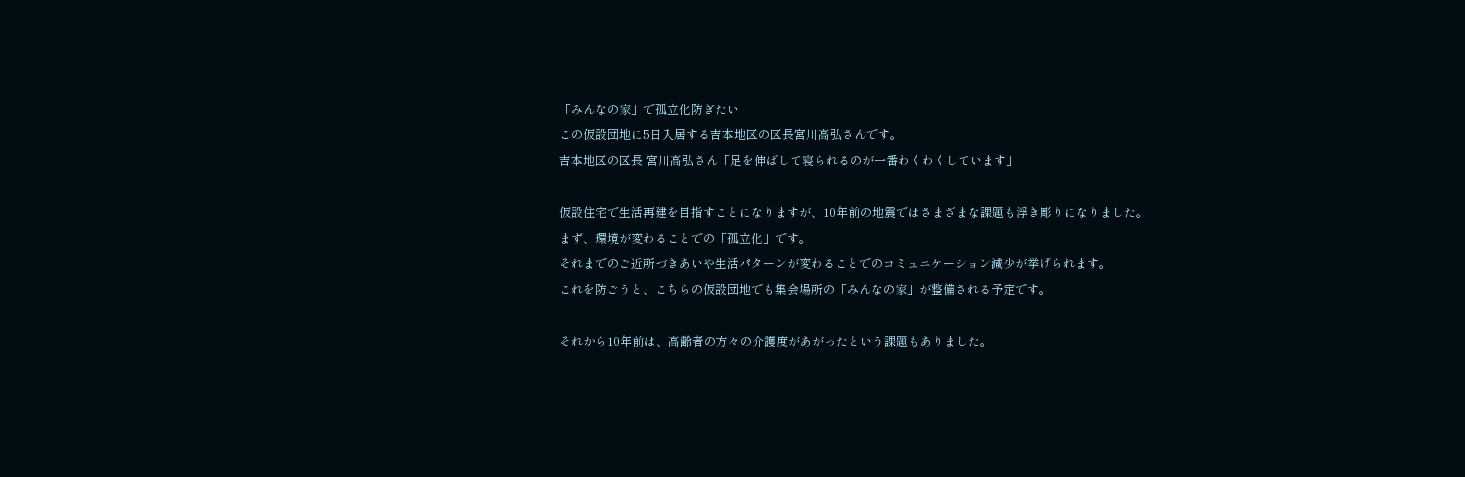「みんなの家」で孤立化防ぎたい
この仮設団地に5日入居する吉本地区の区長宮川高弘さんです。
吉本地区の区長 宮川高弘さん「足を伸ばして寝られるのが一番わくわくしています」

仮設住宅で生活再建を目指すことになりますが、10年前の地震ではさまざまな課題も浮き彫りになりました。
まず、環境が変わることでの「孤立化」です。
それまでのご近所づきあいや生活パターンが変わることでのコミュニケーション減少が挙げられます。
これを防ごうと、こちらの仮設団地でも集会場所の「みんなの家」が整備される予定です。

それから10年前は、高齢者の方々の介護度があがったという課題もありました。